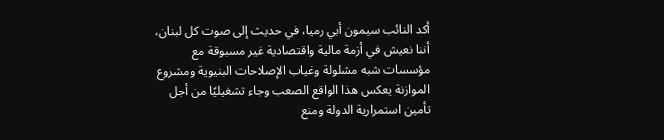أكد النائب سيمون أبي رميا، في حديث إلى صوت كل لبنان، أننا نعيش في أزمة مالية واقتصادية غير مسبوقة مع مؤسسات شبه مشلولة وغياب الإصلاحات البنيوية ومشروع الموازنة يعكس هذا الواقع الصعب وجاء تشغيليًا من أجل تأمين استمرارية الدولة ومنع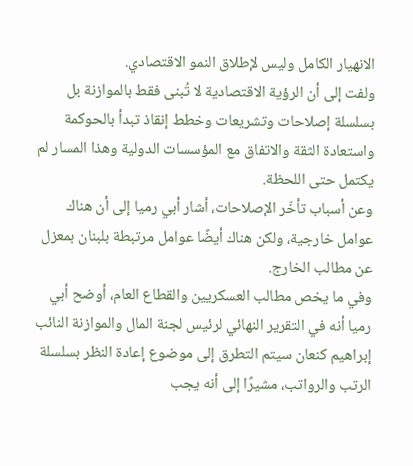الانهيار الكامل وليس لإطلاق النمو الاقتصادي.
ولفت إلى أن الرؤية الاقتصادية لا تُبنى فقط بالموازنة بل بسلسلة إصلاحات وتشريعات وخطط إنقاذ تبدأ بالحوكمة واستعادة الثقة والاتفاق مع المؤسسات الدولية وهذا المسار لم يكتمل حتى اللحظة.
وعن أسباب تأخّر الإصلاحات، أشار أبي رميا إلى أن هناك عوامل خارجية، ولكن هناك أيضًا عوامل مرتبطة بلبنان بمعزل عن مطالب الخارج.
وفي ما يخص مطالب العسكريين والقطاع العام، أوضح أبي رميا أنه في التقرير النهائي لرئيس لجنة المال والموازنة النائب إبراهيم كنعان سيتم التطرق إلى موضوع إعادة النظر بسلسلة الرتب والرواتب، مشيرًا إلى أنه يجب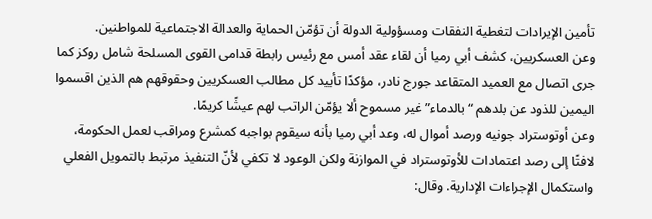تأمين الإيرادات لتغطية النفقات ومسؤولية الدولة أن تؤمّن الحماية والعدالة الاجتماعية للمواطنين.
وعن العسكريين، كشف أبي رميا أن لقاء عقد أمس مع رئيس رابطة قدامى القوى المسلحة شامل روكز كما جرى اتصال مع العميد المتقاعد جورج نادر، مؤكدًا تأييد كل مطالب العسكريين وحقوقهم هم الذين اقسموا اليمين للذود عن بلدهم “بالدماء” غير مسموح ألا يؤمّن الراتب لهم عيشًا كريمًا.
وعن أوتوستراد جونيه ورصد أموال له، وعد أبي رميا بأنه سيقوم بواجبه كمشرع ومراقب لعمل الحكومة، لافتًا إلى رصد اعتمادات للأوتوستراد في الموازنة ولكن الوعود لا تكفي لأنّ التنفيذ مرتبط بالتمويل الفعلي واستكمال الإجراءات الإدارية. وقال: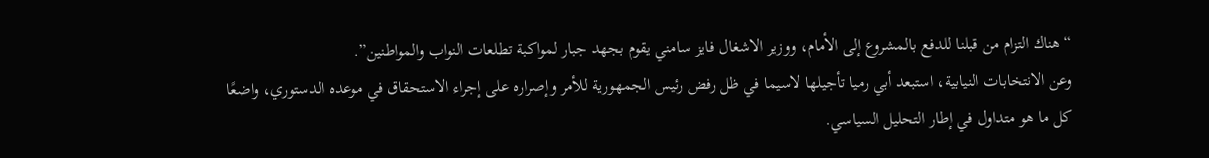“هناك التزام من قبلنا للدفع بالمشروع إلى الأمام، ووزير الاشغال فايز سامني يقوم بجهد جبار لمواكبة تطلعات النواب والمواطنين”.
وعن الانتخابات النيابية، استبعد أبي رميا تأجيلها لاسيما في ظل رفض رئيس الجمهورية للأمر وإصراره على إجراء الاستحقاق في موعده الدستوري، واضعًا كل ما هو متداول في إطار التحليل السياسي.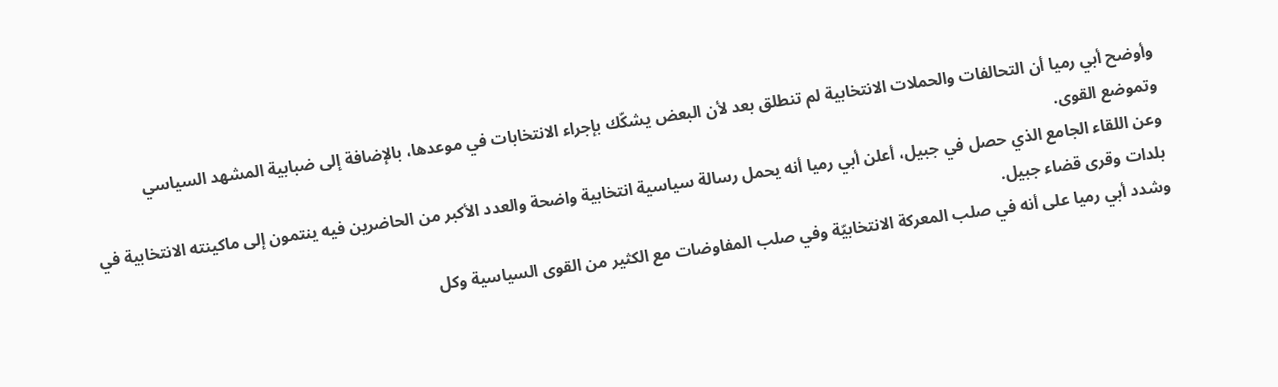وأوضح أبي رميا أن التحالفات والحملات الانتخابية لم تنطلق بعد لأن البعض يشكّك بإجراء الانتخابات في موعدها، بالإضافة إلى ضبابية المشهد السياسي وتموضع القوى.
وعن اللقاء الجامع الذي حصل في جبيل، أعلن أبي رميا أنه يحمل رسالة سياسية انتخابية واضحة والعدد الأكبر من الحاضرين فيه ينتمون إلى ماكينته الانتخابية في بلدات وقرى قضاء جبيل.
وشدد أبي رميا على أنه في صلب المعركة الانتخابيّة وفي صلب المفاوضات مع الكثير من القوى السياسية وكل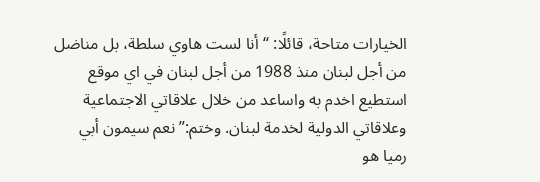الخيارات متاحة، قائلًا: “أنا لست هاوي سلطة، بل مناضل من أجل لبنان منذ 1988 من أجل لبنان في اي موقع استطيع اخدم به واساعد من خلال علاقاتي الاجتماعية وعلاقاتي الدولية لخدمة لبنان. وختم:” نعم سيمون أبي رميا هو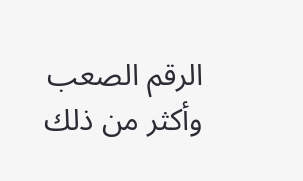الرقم الصعب وأكثر من ذلك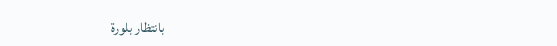بانتظار بلورة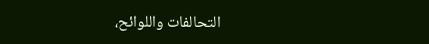التحالفات واللوائح،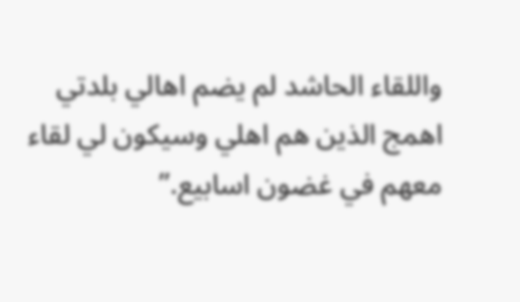واللقاء الحاشد لم يضم اهالي بلدتي اهمج الذين هم اهلي وسيكون لي لقاء معهم في غضون اسابيع.”